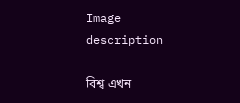Image description

বিশ্ব এখন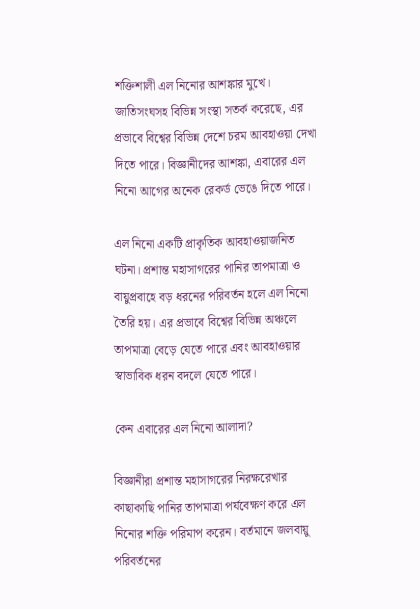শক্তিশালী এল নিনোর আশঙ্কার মুখে। জাতিসংঘসহ বিভিন্ন সংস্থা সতর্ক করেছে, এর প্রভাবে বিশ্বের বিভিন্ন দেশে চরম আবহাওয়া দেখা দিতে পারে। বিজ্ঞানীদের আশঙ্কা, এবারের এল নিনো আগের অনেক রেকর্ড ভেঙে দিতে পারে।

এল নিনো একটি প্রাকৃতিক আবহাওয়াজনিত ঘটনা। প্রশান্ত মহাসাগরের পানির তাপমাত্রা ও বায়ুপ্রবাহে বড় ধরনের পরিবর্তন হলে এল নিনো তৈরি হয়। এর প্রভাবে বিশ্বের বিভিন্ন অঞ্চলে তাপমাত্রা বেড়ে যেতে পারে এবং আবহাওয়ার স্বাভাবিক ধরন বদলে যেতে পারে।

কেন এবারের এল নিনো আলাদা?

বিজ্ঞানীরা প্রশান্ত মহাসাগরের নিরক্ষরেখার কাছাকাছি পানির তাপমাত্রা পর্যবেক্ষণ করে এল নিনোর শক্তি পরিমাপ করেন। বর্তমানে জলবায়ু পরিবর্তনের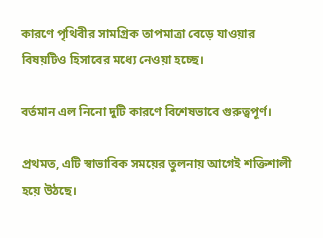কারণে পৃথিবীর সামগ্রিক তাপমাত্রা বেড়ে যাওয়ার বিষয়টিও হিসাবের মধ্যে নেওয়া হচ্ছে।

বর্তমান এল নিনো দুটি কারণে বিশেষভাবে গুরুত্বপূর্ণ।

প্রথমত, এটি স্বাভাবিক সময়ের তুলনায় আগেই শক্তিশালী হয়ে উঠছে।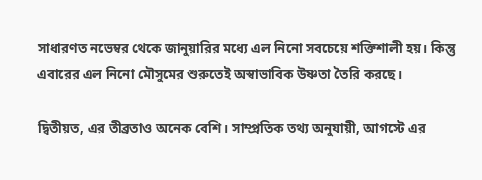সাধারণত নভেম্বর থেকে জানুয়ারির মধ্যে এল নিনো সবচেয়ে শক্তিশালী হয়। কিন্তু এবারের এল নিনো মৌসুমের শুরুতেই অস্বাভাবিক উষ্ণতা তৈরি করছে।

দ্বিতীয়ত, এর তীব্রতাও অনেক বেশি। সাম্প্রতিক তথ্য অনুযায়ী, আগস্টে এর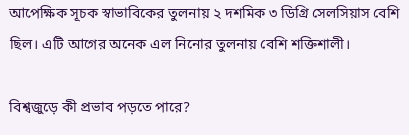আপেক্ষিক সূচক স্বাভাবিকের তুলনায় ২ দশমিক ৩ ডিগ্রি সেলসিয়াস বেশি ছিল। এটি আগের অনেক এল নিনোর তুলনায় বেশি শক্তিশালী।

বিশ্বজুড়ে কী প্রভাব পড়তে পারে?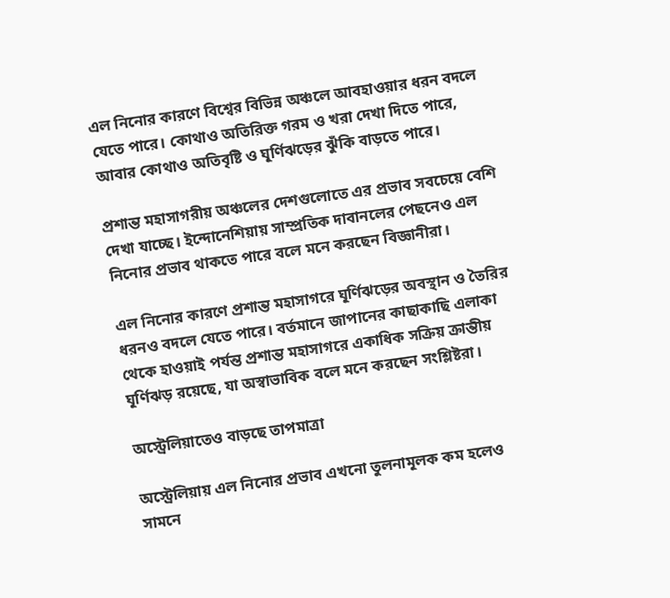এল নিনোর কারণে বিশ্বের বিভিন্ন অঞ্চলে আবহাওয়ার ধরন বদলে যেতে পারে। কোথাও অতিরিক্ত গরম ও খরা দেখা দিতে পারে, আবার কোথাও অতিবৃষ্টি ও ঘূর্ণিঝড়ের ঝুঁকি বাড়তে পারে।

প্রশান্ত মহাসাগরীয় অঞ্চলের দেশগুলোতে এর প্রভাব সবচেয়ে বেশি দেখা যাচ্ছে। ইন্দোনেশিয়ায় সাম্প্রতিক দাবানলের পেছনেও এল নিনোর প্রভাব থাকতে পারে বলে মনে করছেন বিজ্ঞানীরা।

এল নিনোর কারণে প্রশান্ত মহাসাগরে ঘূর্ণিঝড়ের অবস্থান ও তৈরির ধরনও বদলে যেতে পারে। বর্তমানে জাপানের কাছাকাছি এলাকা থেকে হাওয়াই পর্যন্ত প্রশান্ত মহাসাগরে একাধিক সক্রিয় ক্রান্তীয় ঘূর্ণিঝড় রয়েছে, যা অস্বাভাবিক বলে মনে করছেন সংশ্লিষ্টরা।

অস্ট্রেলিয়াতেও বাড়ছে তাপমাত্রা

অস্ট্রেলিয়ায় এল নিনোর প্রভাব এখনো তুলনামূলক কম হলেও সামনে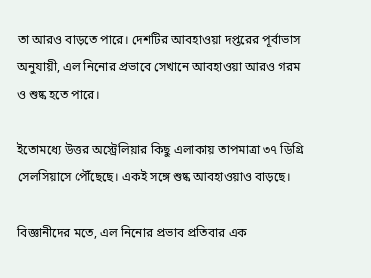তা আরও বাড়তে পারে। দেশটির আবহাওয়া দপ্তরের পূর্বাভাস অনুযায়ী, এল নিনোর প্রভাবে সেখানে আবহাওয়া আরও গরম ও শুষ্ক হতে পারে।

ইতোমধ্যে উত্তর অস্ট্রেলিয়ার কিছু এলাকায় তাপমাত্রা ৩৭ ডিগ্রি সেলসিয়াসে পৌঁছেছে। একই সঙ্গে শুষ্ক আবহাওয়াও বাড়ছে।

বিজ্ঞানীদের মতে, এল নিনোর প্রভাব প্রতিবার এক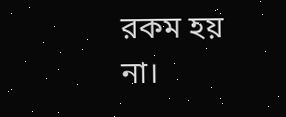রকম হয় না।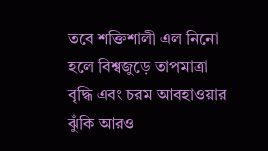তবে শক্তিশালী এল নিনো হলে বিশ্বজুড়ে তাপমাত্রা বৃদ্ধি এবং চরম আবহাওয়ার ঝুঁকি আরও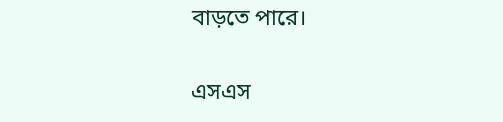বাড়তে পারে।

এসএস